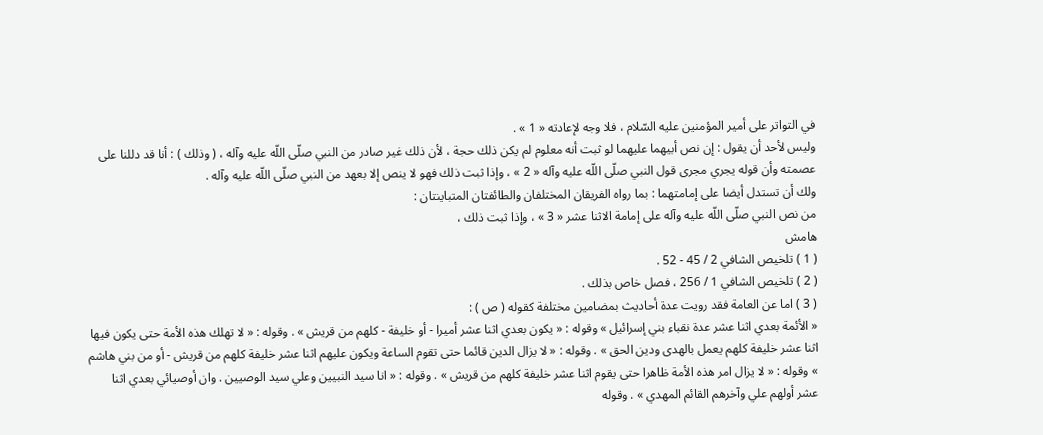في التواتر على أمير المؤمنين عليه السّلام ، فلا وجه لإعادته « 1 » .
وليس لأحد أن يقول : إن نص أبيهما عليهما لو ثبت أنه معلوم لم يكن ذلك حجة ، لأن ذلك غير صادر من النبي صلّى اللّه عليه وآله ، ( وذلك ) : أنا قد دللنا على عصمته وأن قوله يجري مجرى قول النبي صلّى اللّه عليه وآله « 2 » ، وإذا ثبت ذلك فهو لا ينص إلا بعهد من النبي صلّى اللّه عليه وآله .
ولك أن تستدل أيضا على إمامتهما : بما رواه الفريقان المختلفان والطائفتان المتباينتان :
من نص النبي صلّى اللّه عليه وآله على إمامة الاثنا عشر « 3 » ، وإذا ثبت ذلك ،
هامش
( 1 ) تلخيص الشافي 2 / 45 - 52 .
( 2 ) تلخيص الشافي 1 / 256 ، فصل خاص بذلك .
( 3 ) اما عن العامة فقد رويت عدة أحاديث بمضامين مختلفة كقوله ( ص ) :
« الأئمة بعدي اثنا عشر عدة نقباء بني إسرائيل » وقوله : « يكون بعدي اثنا عشر أميرا - أو خليفة - كلهم من قريش » . وقوله : « لا تهلك هذه الأمة حتى يكون فيها اثنا عشر خليفة كلهم يعمل بالهدى ودين الحق » . وقوله : « لا يزال الدين قائما حتى تقوم الساعة ويكون عليهم اثنا عشر خليفة كلهم من قريش - أو من بني هاشم » وقوله : « لا يزال امر هذه الأمة ظاهرا حتى يقوم اثنا عشر خليفة كلهم من قريش » . وقوله : « انا سيد النبيين وعلي سيد الوصيين . وان أوصيائي بعدي اثنا عشر أولهم علي وآخرهم القائم المهدي » . وقوله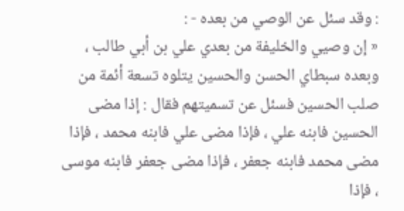: وقد سئل عن الوصي من بعده - :
« إن وصيي والخليفة من بعدي علي بن أبي طالب ، وبعده سبطاي الحسن والحسين يتلوه تسعة أئمة من صلب الحسين فسئل عن تسميتهم فقال : إذا مضى الحسين فابنه علي ، فإذا مضى علي فابنه محمد ، فإذا مضى محمد فابنه جعفر ، فإذا مضى جعفر فابنه موسى ، فإذا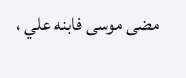مضى موسى فابنه علي ،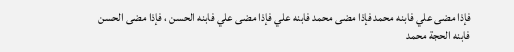فإذا مضى علي فابنه محمد فإذا مضى محمد فابنه علي فإذا مضى علي فابنه الحسن ، فإذا مضى الحسن فابنه الحجة محمد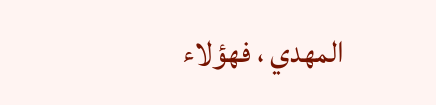المهدي ، فهؤلاء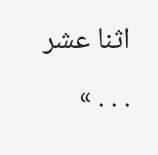اثنا عشر . . . »